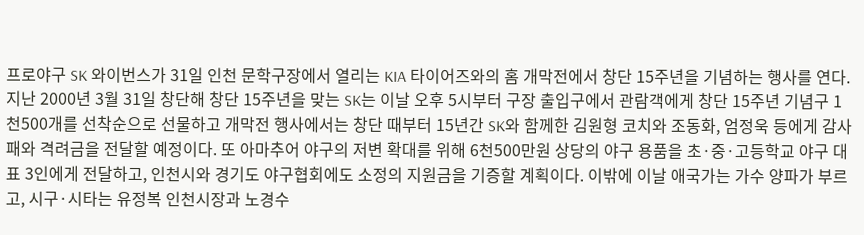프로야구 SK 와이번스가 31일 인천 문학구장에서 열리는 KIA 타이어즈와의 홈 개막전에서 창단 15주년을 기념하는 행사를 연다. 지난 2000년 3월 31일 창단해 창단 15주년을 맞는 SK는 이날 오후 5시부터 구장 출입구에서 관람객에게 창단 15주년 기념구 1천500개를 선착순으로 선물하고 개막전 행사에서는 창단 때부터 15년간 SK와 함께한 김원형 코치와 조동화, 엄정욱 등에게 감사패와 격려금을 전달할 예정이다. 또 아마추어 야구의 저변 확대를 위해 6천500만원 상당의 야구 용품을 초·중·고등학교 야구 대표 3인에게 전달하고, 인천시와 경기도 야구협회에도 소정의 지원금을 기증할 계획이다. 이밖에 이날 애국가는 가수 양파가 부르고, 시구·시타는 유정복 인천시장과 노경수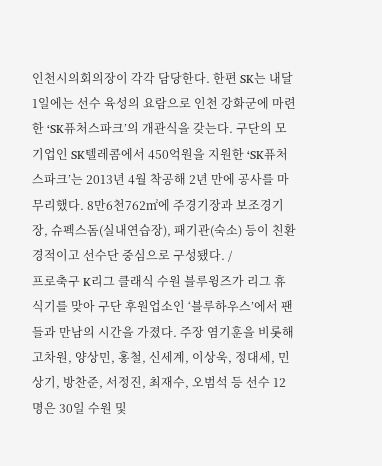인천시의회의장이 각각 담당한다. 한편 SK는 내달 1일에는 선수 육성의 요람으로 인천 강화군에 마련한 ‘SK퓨처스파크’의 개관식을 갖는다. 구단의 모기업인 SK텔레콤에서 450억원을 지원한 ‘SK퓨처스파크’는 2013년 4월 착공해 2년 만에 공사를 마무리했다. 8만6천762㎡에 주경기장과 보조경기장, 슈펙스돔(실내연습장), 패기관(숙소) 등이 친환경적이고 선수단 중심으로 구성됐다. /
프로축구 K리그 클래식 수원 블루윙즈가 리그 휴식기를 맞아 구단 후원업소인 ‘블루하우스’에서 팬들과 만남의 시간을 가졌다. 주장 염기훈을 비롯해 고차원, 양상민, 홍철, 신세계, 이상욱, 정대세, 민상기, 방찬준, 서정진, 최재수, 오범석 등 선수 12명은 30일 수원 및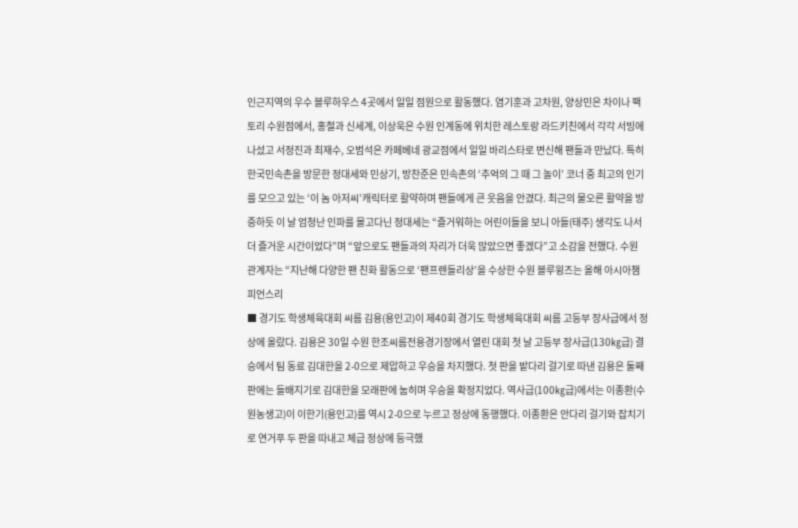인근지역의 우수 블루하우스 4곳에서 일일 점원으로 활동했다. 염기훈과 고차원, 양상민은 차이나 팩토리 수원점에서, 홍철과 신세계, 이상욱은 수원 인계동에 위치한 레스토랑 라드키친에서 각각 서빙에 나섰고 서정진과 최재수, 오범석은 카페베네 광교점에서 일일 바리스타로 변신해 팬들과 만났다. 특히 한국민속촌을 방문한 정대세와 민상기, 방찬준은 민속촌의 ‘추억의 그 때 그 놀이’ 코너 중 최고의 인기를 모으고 있는 ‘이 놈 아저씨’캐릭터로 활약하며 팬들에게 큰 웃음을 안겼다. 최근의 물오른 활약을 방증하듯 이 날 엄청난 인파를 몰고다닌 정대세는 “즐거워하는 어린이들을 보니 아들(태주) 생각도 나서 더 즐거운 시간이었다”며 “앞으로도 팬들과의 자리가 더욱 많았으면 좋겠다”고 소감을 전했다. 수원 관계자는 “지난해 다양한 팬 친화 활동으로 ‘팬프렌들리상’을 수상한 수원 블루윙즈는 올해 아시아챔피언스리
■ 경기도 학생체육대회 씨름 김용(용인고)이 제40회 경기도 학생체육대회 씨름 고등부 장사급에서 정상에 올랐다. 김용은 30일 수원 한조씨름전용경기장에서 열린 대회 첫 날 고등부 장사급(130㎏급) 결승에서 팀 동료 김대한을 2-0으로 제압하고 우승을 차지했다. 첫 판을 밭다리 걸기로 따낸 김용은 둘째판에는 들배지기로 김대한을 모래판에 눕히며 우승을 확정지었다. 역사급(100㎏급)에서는 이종환(수원농생고)이 이한기(용인고)를 역시 2-0으로 누르고 정상에 동행했다. 이종환은 안다리 걸기와 잡치기로 연거푸 두 판을 따내고 체급 정상에 등극했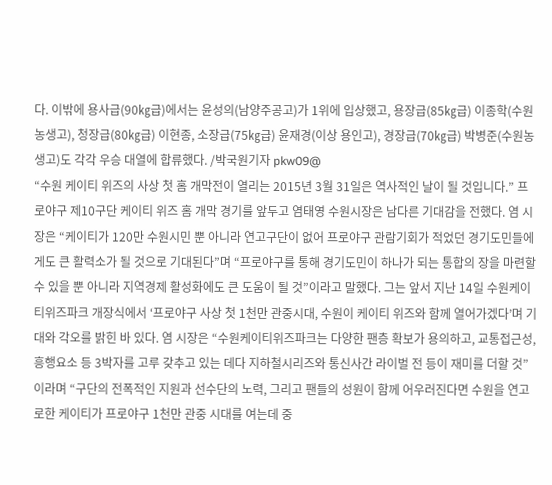다. 이밖에 용사급(90㎏급)에서는 윤성의(남양주공고)가 1위에 입상했고, 용장급(85㎏급) 이종학(수원농생고), 청장급(80㎏급) 이현종, 소장급(75㎏급) 윤재경(이상 용인고), 경장급(70㎏급) 박병준(수원농생고)도 각각 우승 대열에 합류했다. /박국원기자 pkw09@
“수원 케이티 위즈의 사상 첫 홈 개막전이 열리는 2015년 3월 31일은 역사적인 날이 될 것입니다.” 프로야구 제10구단 케이티 위즈 홈 개막 경기를 앞두고 염태영 수원시장은 남다른 기대감을 전했다. 염 시장은 “케이티가 120만 수원시민 뿐 아니라 연고구단이 없어 프로야구 관람기회가 적었던 경기도민들에게도 큰 활력소가 될 것으로 기대된다”며 “프로야구를 통해 경기도민이 하나가 되는 통합의 장을 마련할 수 있을 뿐 아니라 지역경제 활성화에도 큰 도움이 될 것”이라고 말했다. 그는 앞서 지난 14일 수원케이티위즈파크 개장식에서 ‘프로야구 사상 첫 1천만 관중시대, 수원이 케이티 위즈와 함께 열어가겠다’며 기대와 각오를 밝힌 바 있다. 염 시장은 “수원케이티위즈파크는 다양한 팬층 확보가 용의하고, 교통접근성, 흥행요소 등 3박자를 고루 갖추고 있는 데다 지하철시리즈와 통신사간 라이벌 전 등이 재미를 더할 것”이라며 “구단의 전폭적인 지원과 선수단의 노력, 그리고 팬들의 성원이 함께 어우러진다면 수원을 연고로한 케이티가 프로야구 1천만 관중 시대를 여는데 중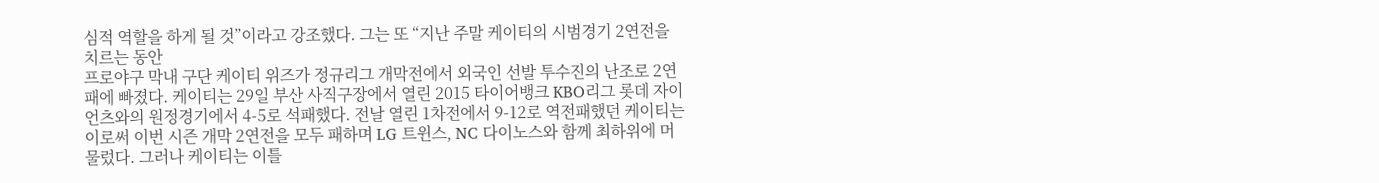심적 역할을 하게 될 것”이라고 강조했다. 그는 또 “지난 주말 케이티의 시범경기 2연전을 치르는 동안
프로야구 막내 구단 케이티 위즈가 정규리그 개막전에서 외국인 선발 투수진의 난조로 2연패에 빠졌다. 케이티는 29일 부산 사직구장에서 열린 2015 타이어뱅크 KBO리그 롯데 자이언츠와의 원정경기에서 4-5로 석패했다. 전날 열린 1차전에서 9-12로 역전패했던 케이티는 이로써 이번 시즌 개막 2연전을 모두 패하며 LG 트윈스, NC 다이노스와 함께 최하위에 머물렀다. 그러나 케이티는 이틀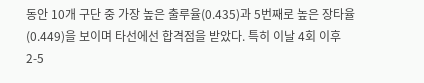동안 10개 구단 중 가장 높은 출루율(0.435)과 5번째로 높은 장타율(0.449)을 보이며 타선에선 합격점을 받았다. 특히 이날 4회 이후 2-5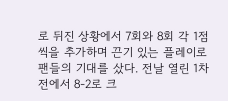로 뒤진 상황에서 7회와 8회 각 1점씩을 추가하며 끈기 있는 플레이로 팬들의 기대를 샀다. 전날 열린 1차전에서 8-2로 크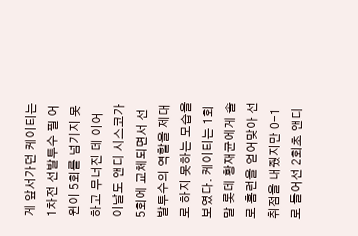게 앞서가던 케이티는 1차전 선발투수 필 어윈이 5회를 넘기지 못하고 무너진 데 이어 이날도 앤디 시스코가 5회에 교체되면서 선발투수의 역할을 제대로 하지 못하는 모습을 보였다. 케이티는 1회말 롯데 황재균에게 솔로 홈런을 얻어맞아 선취점을 내줬지만 0-1로 들어선 2회초 앤디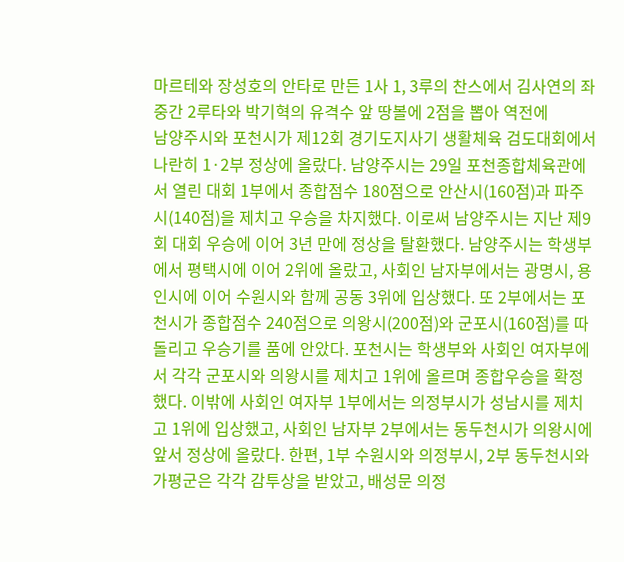마르테와 장성호의 안타로 만든 1사 1, 3루의 찬스에서 김사연의 좌중간 2루타와 박기혁의 유격수 앞 땅볼에 2점을 뽑아 역전에
남양주시와 포천시가 제12회 경기도지사기 생활체육 검도대회에서 나란히 1·2부 정상에 올랐다. 남양주시는 29일 포천종합체육관에서 열린 대회 1부에서 종합점수 180점으로 안산시(160점)과 파주시(140점)을 제치고 우승을 차지했다. 이로써 남양주시는 지난 제9회 대회 우승에 이어 3년 만에 정상을 탈환했다. 남양주시는 학생부에서 평택시에 이어 2위에 올랐고, 사회인 남자부에서는 광명시, 용인시에 이어 수원시와 함께 공동 3위에 입상했다. 또 2부에서는 포천시가 종합점수 240점으로 의왕시(200점)와 군포시(160점)를 따돌리고 우승기를 품에 안았다. 포천시는 학생부와 사회인 여자부에서 각각 군포시와 의왕시를 제치고 1위에 올르며 종합우승을 확정했다. 이밖에 사회인 여자부 1부에서는 의정부시가 성남시를 제치고 1위에 입상했고, 사회인 남자부 2부에서는 동두천시가 의왕시에 앞서 정상에 올랐다. 한편, 1부 수원시와 의정부시, 2부 동두천시와 가평군은 각각 감투상을 받았고, 배성문 의정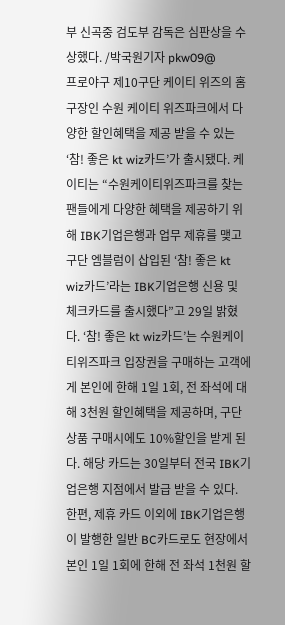부 신곡중 검도부 감독은 심판상을 수상했다. /박국원기자 pkw09@
프로야구 제10구단 케이티 위즈의 홈 구장인 수원 케이티 위즈파크에서 다양한 할인혜택을 제공 받을 수 있는 ‘참! 좋은 kt wiz카드’가 출시됐다. 케이티는 “수원케이티위즈파크를 찾는 팬들에게 다양한 혜택을 제공하기 위해 IBK기업은행과 업무 제휴를 맺고 구단 엠블럼이 삽입된 ‘참! 좋은 kt wiz카드’라는 IBK기업은행 신용 및 체크카드를 출시했다”고 29일 밝혔다. ‘참! 좋은 kt wiz카드’는 수원케이티위즈파크 입장권을 구매하는 고객에게 본인에 한해 1일 1회, 전 좌석에 대해 3천원 할인혜택을 제공하며, 구단 상품 구매시에도 10%할인을 받게 된다. 해당 카드는 30일부터 전국 IBK기업은행 지점에서 발급 받을 수 있다. 한편, 제휴 카드 이외에 IBK기업은행이 발행한 일반 BC카드로도 현장에서 본인 1일 1회에 한해 전 좌석 1천원 할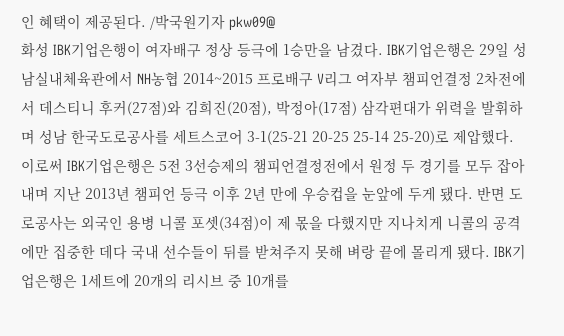인 혜택이 제공된다. /박국원기자 pkw09@
화성 IBK기업은행이 여자배구 정상 등극에 1승만을 남겼다. IBK기업은행은 29일 성남실내체육관에서 NH농협 2014~2015 프로배구 V리그 여자부 챔피언결정 2차전에서 데스티니 후커(27점)와 김희진(20점), 박정아(17점) 삼각편대가 위력을 발휘하며 성남 한국도로공사를 세트스코어 3-1(25-21 20-25 25-14 25-20)로 제압했다. 이로써 IBK기업은행은 5전 3선승제의 챔피언결정전에서 원정 두 경기를 모두 잡아내며 지난 2013년 챔피언 등극 이후 2년 만에 우승컵을 눈앞에 두게 됐다. 반면 도로공사는 외국인 용병 니콜 포셋(34점)이 제 몫을 다했지만 지나치게 니콜의 공격에만 집중한 데다 국내 선수들이 뒤를 받쳐주지 못해 벼랑 끝에 몰리게 됐다. IBK기업은행은 1세트에 20개의 리시브 중 10개를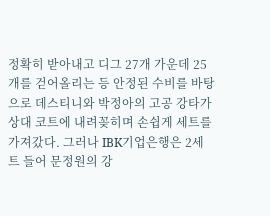정확히 받아내고 디그 27개 가운데 25개를 걷어올리는 등 안정된 수비를 바탕으로 데스티니와 박정아의 고공 강타가 상대 코트에 내려꽂히며 손쉽게 세트를 가져갔다. 그러나 IBK기업은행은 2세트 들어 문정원의 강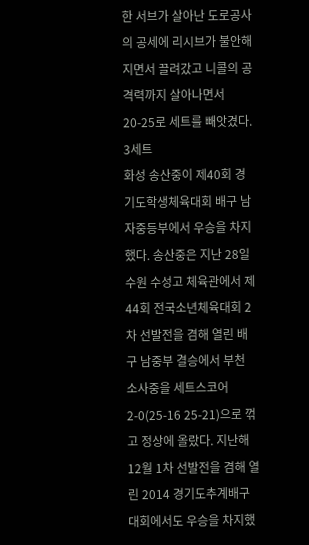한 서브가 살아난 도로공사의 공세에 리시브가 불안해지면서 끌려갔고 니콜의 공격력까지 살아나면서 20-25로 세트를 빼앗겼다. 3세트
화성 송산중이 제40회 경기도학생체육대회 배구 남자중등부에서 우승을 차지했다. 송산중은 지난 28일 수원 수성고 체육관에서 제44회 전국소년체육대회 2차 선발전을 겸해 열린 배구 남중부 결승에서 부천 소사중을 세트스코어 2-0(25-16 25-21)으로 꺾고 정상에 올랐다. 지난해 12월 1차 선발전을 겸해 열린 2014 경기도추계배구대회에서도 우승을 차지했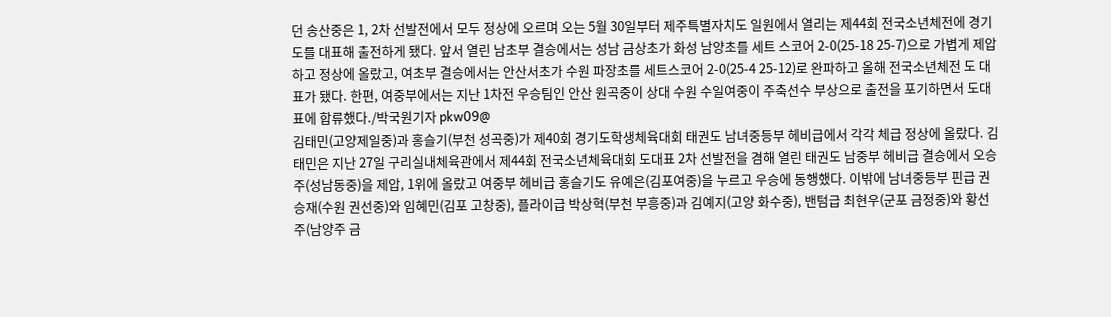던 송산중은 1, 2차 선발전에서 모두 정상에 오르며 오는 5월 30일부터 제주특별자치도 일원에서 열리는 제44회 전국소년체전에 경기도를 대표해 출전하게 됐다. 앞서 열린 남초부 결승에서는 성남 금상초가 화성 남양초를 세트 스코어 2-0(25-18 25-7)으로 가볍게 제압하고 정상에 올랐고, 여초부 결승에서는 안산서초가 수원 파장초를 세트스코어 2-0(25-4 25-12)로 완파하고 올해 전국소년체전 도 대표가 됐다. 한편, 여중부에서는 지난 1차전 우승팀인 안산 원곡중이 상대 수원 수일여중이 주축선수 부상으로 출전을 포기하면서 도대표에 합류했다./박국원기자 pkw09@
김태민(고양제일중)과 홍슬기(부천 성곡중)가 제40회 경기도학생체육대회 태권도 남녀중등부 헤비급에서 각각 체급 정상에 올랐다. 김태민은 지난 27일 구리실내체육관에서 제44회 전국소년체육대회 도대표 2차 선발전을 겸해 열린 태권도 남중부 헤비급 결승에서 오승주(성남동중)을 제압, 1위에 올랐고 여중부 헤비급 홍슬기도 유예은(김포여중)을 누르고 우승에 동행했다. 이밖에 남녀중등부 핀급 권승재(수원 권선중)와 임혜민(김포 고창중), 플라이급 박상혁(부천 부흥중)과 김예지(고양 화수중), 밴텀급 최현우(군포 금정중)와 황선주(남양주 금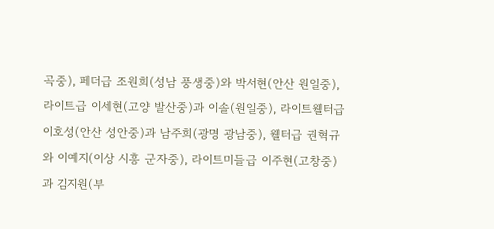곡중), 페더급 조원희(성남 풍생중)와 박서현(안산 원일중), 라이트급 이세현(고양 발산중)과 이솔(원일중), 라이트웰터급 이호성(안산 성안중)과 남주희(광명 광남중), 웰터급 권혁규와 이예지(이상 시흥 군자중), 라이트미들급 이주현(고창중)과 김지원(부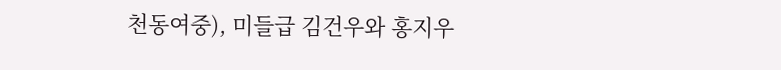천동여중), 미들급 김건우와 홍지우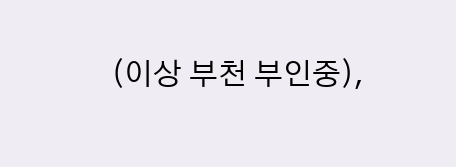(이상 부천 부인중),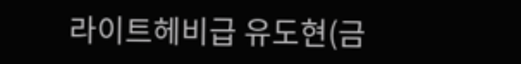라이트헤비급 유도현(금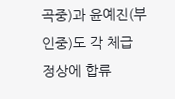곡중)과 윤예진(부인중)도 각 체급 정상에 합류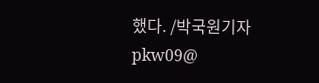했다. /박국원기자 pkw09@